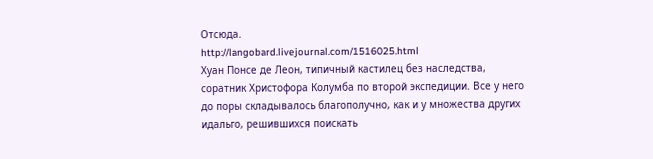Отсюда.
http://langobard.livejournal.com/1516025.html
Хуан Понсе де Леон, типичный кастилец без наследства, соратник Христофора Колумба по второй экспедиции. Все у него до поры складывалось благополучно, как и у множества других идальго, решившихся поискать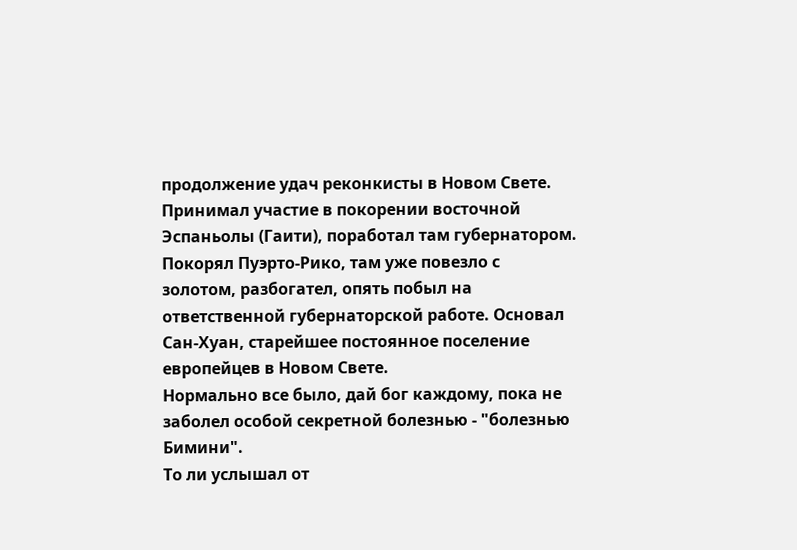продолжение удач реконкисты в Новом Свете. Принимал участие в покорении восточной Эспаньолы (Гаити), поработал там губернатором. Покорял Пуэрто-Рико, там уже повезло с золотом, разбогател, опять побыл на ответственной губернаторской работе. Основал Сан-Хуан, старейшее постоянное поселение европейцев в Новом Свете.
Нормально все было, дай бог каждому, пока не заболел особой секретной болезнью - "болезнью Бимини".
То ли услышал от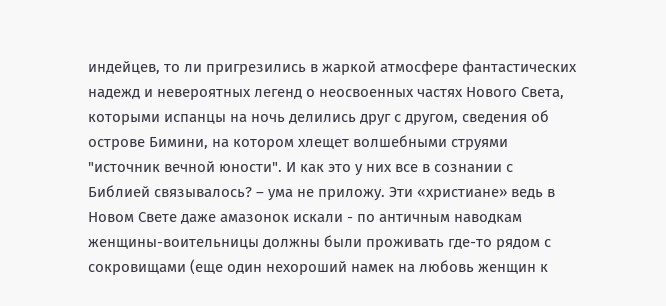индейцев, то ли пригрезились в жаркой атмосфере фантастических надежд и невероятных легенд о неосвоенных частях Нового Света, которыми испанцы на ночь делились друг с другом, сведения об острове Бимини, на котором хлещет волшебными струями "источник вечной юности". И как это у них все в сознании с Библией связывалось? – ума не приложу. Эти «христиане» ведь в Новом Свете даже амазонок искали - по античным наводкам женщины-воительницы должны были проживать где-то рядом с сокровищами (еще один нехороший намек на любовь женщин к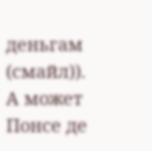деньгам (смайл)).
А может Понсе де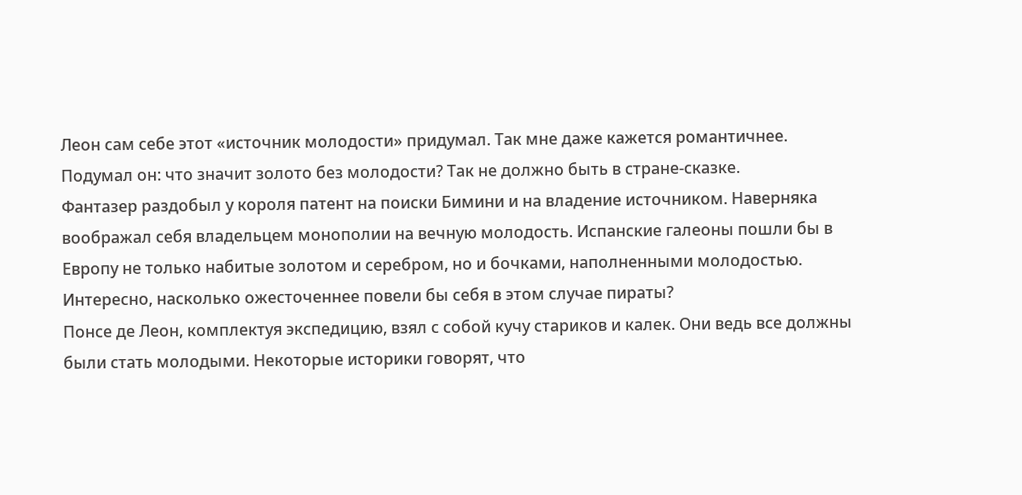Леон сам себе этот «источник молодости» придумал. Так мне даже кажется романтичнее. Подумал он: что значит золото без молодости? Так не должно быть в стране-сказке.
Фантазер раздобыл у короля патент на поиски Бимини и на владение источником. Наверняка воображал себя владельцем монополии на вечную молодость. Испанские галеоны пошли бы в Европу не только набитые золотом и серебром, но и бочками, наполненными молодостью. Интересно, насколько ожесточеннее повели бы себя в этом случае пираты?
Понсе де Леон, комплектуя экспедицию, взял с собой кучу стариков и калек. Они ведь все должны были стать молодыми. Некоторые историки говорят, что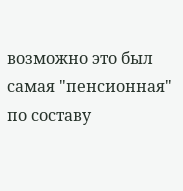возможно это был самая "пенсионная" по составу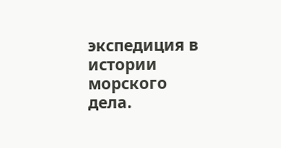экспедиция в истории морского дела.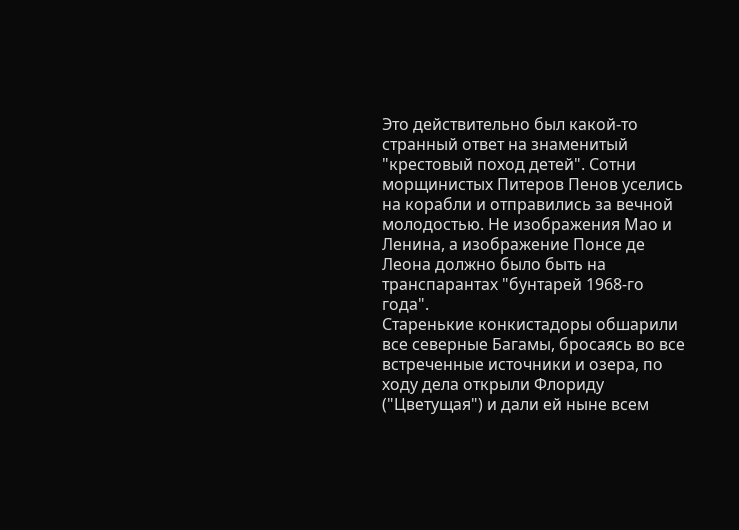Это действительно был какой-то странный ответ на знаменитый "крестовый поход детей". Сотни морщинистых Питеров Пенов уселись на корабли и отправились за вечной молодостью. Не изображения Мао и Ленина, а изображение Понсе де Леона должно было быть на транспарантах "бунтарей 1968-го года".
Старенькие конкистадоры обшарили все северные Багамы, бросаясь во все встреченные источники и озера, по ходу дела открыли Флориду ("Цветущая") и дали ей ныне всем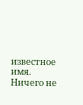известное имя.
Ничего не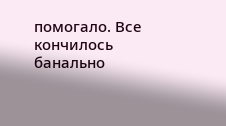помогало. Все кончилось банально